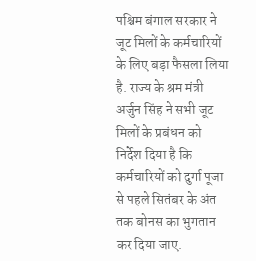पश्चिम बंगाल सरकार ने जूट मिलों के कर्मचारियों के लिए बड़ा फैसला लिया है. राज्य के श्रम मंत्री अर्जुन सिंह ने सभी जूट मिलों के प्रबंधन को निर्देश दिया है कि कर्मचारियों को दुर्गा पूजा से पहले सितंबर के अंत तक बोनस का भुगतान कर दिया जाए.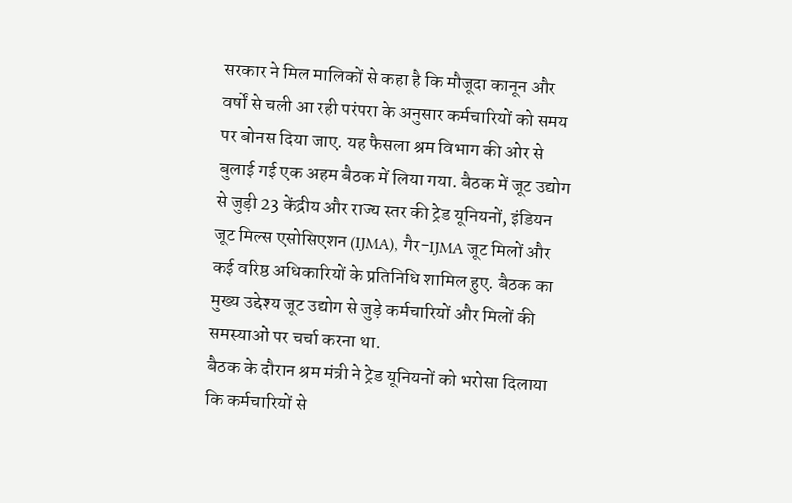सरकार ने मिल मालिकों से कहा है कि मौजूदा कानून और वर्षों से चली आ रही परंपरा के अनुसार कर्मचारियों को समय पर बोनस दिया जाए. यह फैसला श्रम विभाग की ओर से बुलाई गई एक अहम बैठक में लिया गया. बैठक में जूट उद्योग से जुड़ी 23 केंद्रीय और राज्य स्तर की ट्रेड यूनियनों, इंडियन जूट मिल्स एसोसिएशन (IJMA), गैर-IJMA जूट मिलों और कई वरिष्ठ अधिकारियों के प्रतिनिधि शामिल हुए. बैठक का मुख्य उद्देश्य जूट उद्योग से जुड़े कर्मचारियों और मिलों की समस्याओं पर चर्चा करना था.
बैठक के दौरान श्रम मंत्री ने ट्रेड यूनियनों को भरोसा दिलाया कि कर्मचारियों से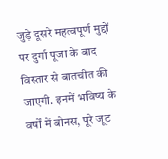जुड़े दूसरे महत्वपूर्ण मुद्दों पर दुर्गा पूजा के बाद विस्तार से बातचीत की जाएगी. इनमें भविष्य के वर्षों में बोनस, पूरे जूट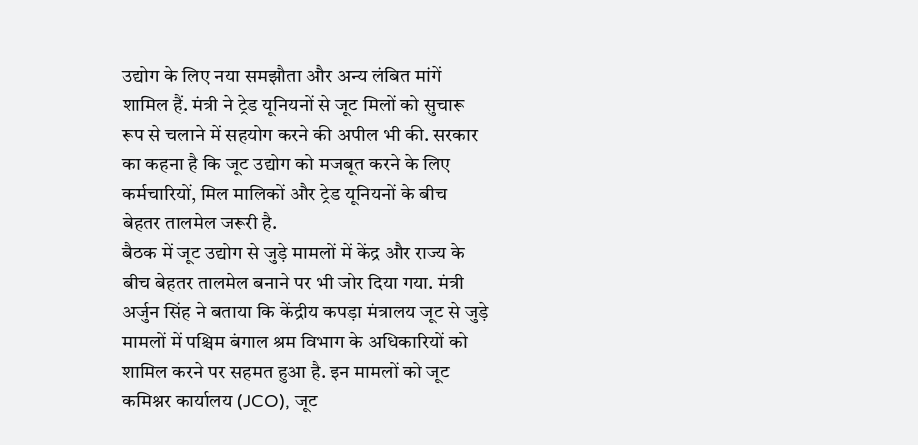उद्योग के लिए नया समझौता और अन्य लंबित मांगें शामिल हैं. मंत्री ने ट्रेड यूनियनों से जूट मिलों को सुचारू रूप से चलाने में सहयोग करने की अपील भी की. सरकार का कहना है कि जूट उद्योग को मजबूत करने के लिए कर्मचारियों, मिल मालिकों और ट्रेड यूनियनों के बीच बेहतर तालमेल जरूरी है.
बैठक में जूट उद्योग से जुड़े मामलों में केंद्र और राज्य के बीच बेहतर तालमेल बनाने पर भी जोर दिया गया. मंत्री अर्जुन सिंह ने बताया कि केंद्रीय कपड़ा मंत्रालय जूट से जुड़े मामलों में पश्चिम बंगाल श्रम विभाग के अधिकारियों को शामिल करने पर सहमत हुआ है. इन मामलों को जूट कमिश्नर कार्यालय (JCO), जूट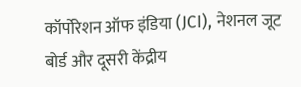कॉर्पोरेशन ऑफ इंडिया (JCI), नेशनल जूट बोर्ड और दूसरी केंद्रीय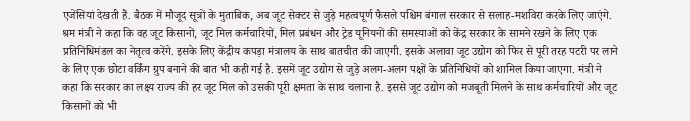एजेंसियां देखती हैं. बैठक में मौजूद सूत्रों के मुताबिक, अब जूट सेक्टर से जुड़े महत्वपूर्ण फैसले पश्चिम बंगाल सरकार से सलाह-मशविरा करके लिए जाएंगे.
श्रम मंत्री ने कहा कि वह जूट किसानों, जूट मिल कर्मचारियों, मिल प्रबंधन और ट्रेड यूनियनों की समस्याओं को केंद्र सरकार के सामने रखने के लिए एक प्रतिनिधिमंडल का नेतृत्व करेंगे. इसके लिए केंद्रीय कपड़ा मंत्रालय के साथ बातचीत की जाएगी. इसके अलावा जूट उद्योग को फिर से पूरी तरह पटरी पर लाने के लिए एक छोटा वर्किंग ग्रुप बनाने की बात भी कही गई है. इसमें जूट उद्योग से जुड़े अलग-अलग पक्षों के प्रतिनिधियों को शामिल किया जाएगा. मंत्री ने कहा कि सरकार का लक्ष्य राज्य की हर जूट मिल को उसकी पूरी क्षमता के साथ चलाना है. इससे जूट उद्योग को मजबूती मिलने के साथ कर्मचारियों और जूट किसानों को भी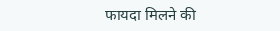फायदा मिलने की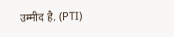उम्मीद है. (PTI)